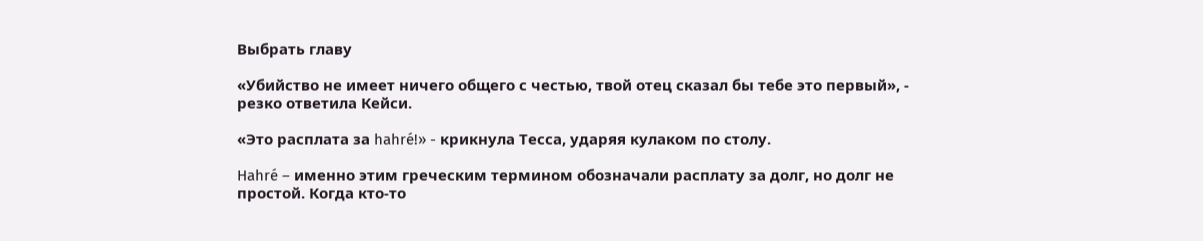Выбрать главу

«Убийство не имеет ничего общего с честью, твой отец сказал бы тебе это первый», - резко ответила Кейси.

«Это расплата за hahré!» - крикнула Тесса, ударяя кулаком по столу.

Hahré – именно этим греческим термином обозначали расплату за долг, но долг не простой. Когда кто-то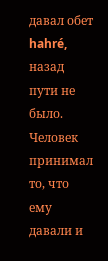давал обет hahré, назад пути не было. Человек принимал то, что ему давали и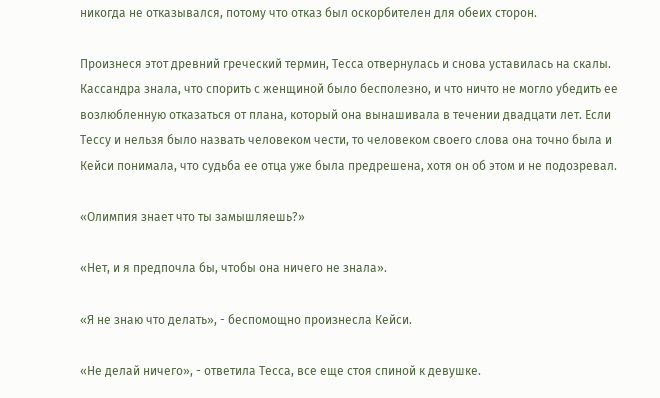никогда не отказывался, потому что отказ был оскорбителен для обеих сторон.

Произнеся этот древний греческий термин, Тесса отвернулась и снова уставилась на скалы. Кассандра знала, что спорить с женщиной было бесполезно, и что ничто не могло убедить ее возлюбленную отказаться от плана, который она вынашивала в течении двадцати лет. Если Тессу и нельзя было назвать человеком чести, то человеком своего слова она точно была и Кейси понимала, что судьба ее отца уже была предрешена, хотя он об этом и не подозревал.

«Олимпия знает что ты замышляешь?»

«Нет, и я предпочла бы, чтобы она ничего не знала».

«Я не знаю что делать», - беспомощно произнесла Кейси.

«Не делай ничего», - ответила Тесса, все еще стоя спиной к девушке.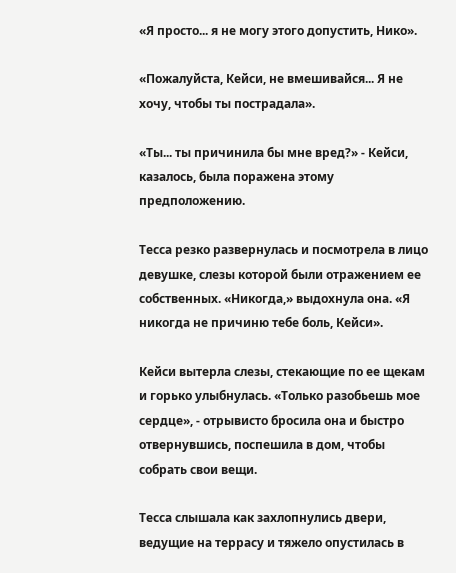«Я просто... я не могу этого допустить, Нико».

«Пожалуйста, Кейси, не вмешивайся... Я не хочу, чтобы ты пострадала».

«Ты... ты причинила бы мне вред?» - Кейси, казалось, была поражена этому предположению.

Тесса резко развернулась и посмотрела в лицо девушке, слезы которой были отражением ее собственных. «Никогда,» выдохнула она. «Я никогда не причиню тебе боль, Кейси».

Кейси вытерла слезы, стекающие по ее щекам и горько улыбнулась. «Только разобьешь мое сердце», - отрывисто бросила она и быстро отвернувшись, поспешила в дом, чтобы собрать свои вещи.

Тесса слышала как захлопнулись двери, ведущие на террасу и тяжело опустилась в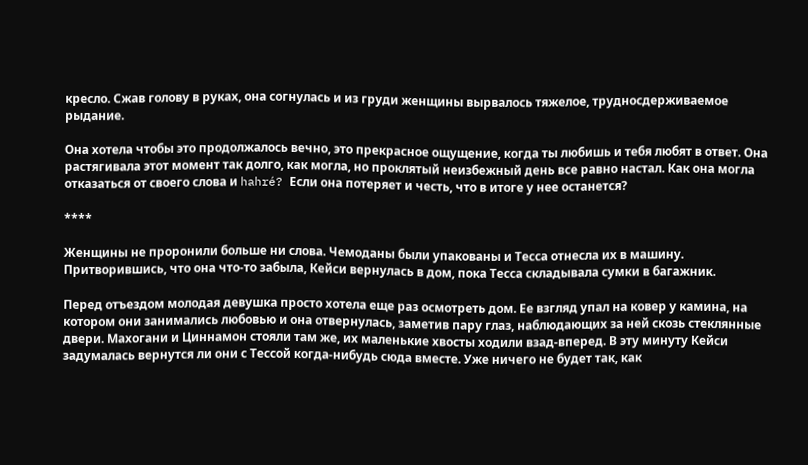кресло. Сжав голову в руках, она согнулась и из груди женщины вырвалось тяжелое, трудносдерживаемое рыдание.

Она хотела чтобы это продолжалось вечно, это прекрасное ощущение, когда ты любишь и тебя любят в ответ. Она растягивала этот момент так долго, как могла, но проклятый неизбежный день все равно настал. Как она могла отказаться от своего слова и hahré? Если она потеряет и честь, что в итоге у нее останется?

****

Женщины не проронили больше ни слова. Чемоданы были упакованы и Тесса отнесла их в машину. Притворившись, что она что-то забыла, Кейси вернулась в дом, пока Тесса складывала сумки в багажник.

Перед отъездом молодая девушка просто хотела еще раз осмотреть дом. Ее взгляд упал на ковер у камина, на котором они занимались любовью и она отвернулась, заметив пару глаз, наблюдающих за ней скозь стеклянные двери. Махогани и Циннамон стояли там же, их маленькие хвосты ходили взад-вперед. В эту минуту Кейси задумалась вернутся ли они с Тессой когда-нибудь сюда вместе. Уже ничего не будет так, как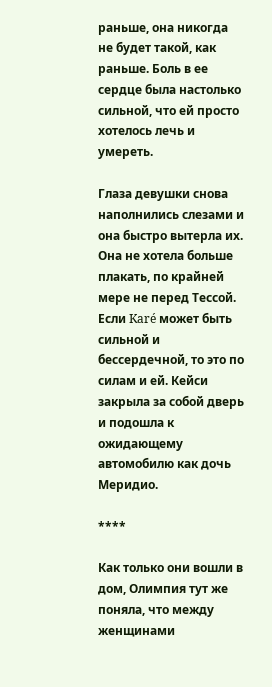раньше, она никогда не будет такой, как раньше. Боль в ее сердце была настолько сильной, что ей просто хотелось лечь и умереть.

Глаза девушки снова наполнились слезами и она быстро вытерла их. Она не хотела больше плакать, по крайней мере не перед Тессой. Если Karé может быть сильной и бессердечной, то это по силам и ей. Кейси закрыла за собой дверь и подошла к ожидающему автомобилю как дочь Меридио.

****

Как только они вошли в дом, Олимпия тут же поняла, что между женщинами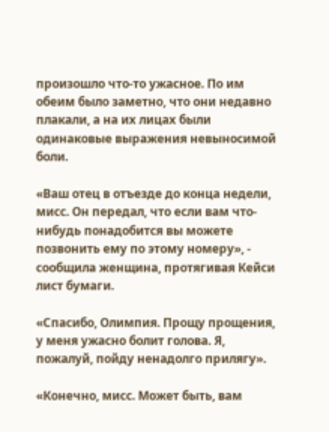произошло что-то ужасное. По им обеим было заметно, что они недавно плакали, а на их лицах были одинаковые выражения невыносимой боли.

«Ваш отец в отъезде до конца недели, мисс. Он передал, что если вам что-нибудь понадобится вы можете позвонить ему по этому номеру», - сообщила женщина, протягивая Кейси лист бумаги.

«Спасибо, Олимпия. Прощу прощения, у меня ужасно болит голова. Я, пожалуй, пойду ненадолго прилягу».

«Конечно, мисс. Может быть, вам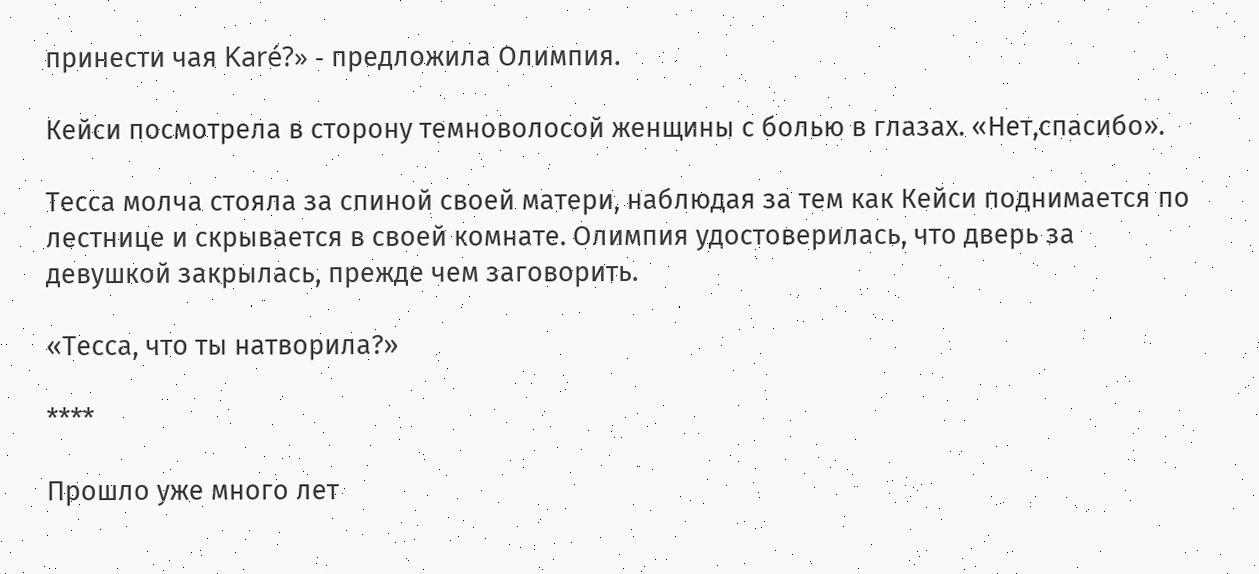принести чая Karé?» - предложила Олимпия.

Кейси посмотрела в сторону темноволосой женщины с болью в глазах. «Нет,спасибо».

Тесса молча стояла за спиной своей матери, наблюдая за тем как Кейси поднимается по лестнице и скрывается в своей комнате. Олимпия удостоверилась, что дверь за девушкой закрылась, прежде чем заговорить.

«Тесса, что ты натворила?»

****

Прошло уже много лет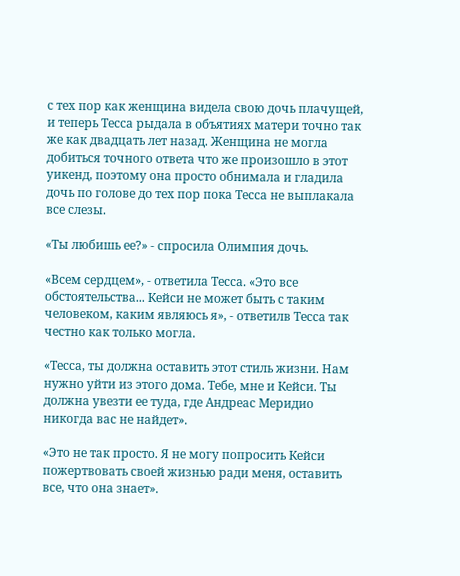с тех пор как женщина видела свою дочь плачущей, и теперь Тесса рыдала в объятиях матери точно так же как двадцать лет назад. Женщина не могла добиться точного ответа что же произошло в этот уикенд, поэтому она просто обнимала и гладила дочь по голове до тех пор пока Тесса не выплакала все слезы.

«Ты любишь ее?» - спросила Олимпия дочь.

«Всем сердцем», - ответила Тесса. «Это все обстоятельства... Кейси не может быть с таким человеком, каким являюсь я», - ответилв Тесса так честно как только могла.

«Тесса, ты должна оставить этот стиль жизни. Нам нужно уйти из этого дома. Тебе, мне и Кейси. Ты должна увезти ее туда, где Андреас Меридио никогда вас не найдет».

«Это не так просто. Я не могу попросить Кейси пожертвовать своей жизнью ради меня, оставить все, что она знает».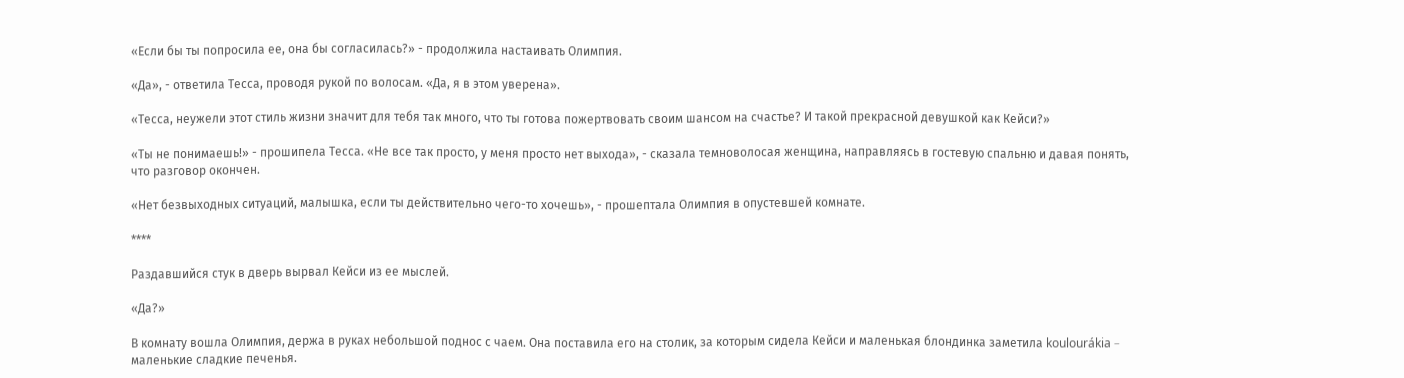«Если бы ты попросила ее, она бы согласилась?» - продолжила настаивать Олимпия.

«Да», - ответила Тесса, проводя рукой по волосам. «Да, я в этом уверена».

«Тесса, неужели этот стиль жизни значит для тебя так много, что ты готова пожертвовать своим шансом на счастье? И такой прекрасной девушкой как Кейси?»

«Ты не понимаешь!» - прошипела Тесса. «Не все так просто, у меня просто нет выхода», - сказала темноволосая женщина, направляясь в гостевую спальню и давая понять, что разговор окончен.

«Нет безвыходных ситуаций, малышка, если ты действительно чего-то хочешь», - прошептала Олимпия в опустевшей комнате.

****

Раздавшийся стук в дверь вырвал Кейси из ее мыслей.

«Да?»

В комнату вошла Олимпия, держа в руках небольшой поднос с чаем. Она поставила его на столик, за которым сидела Кейси и маленькая блондинка заметила koulourákia – маленькие сладкие печенья.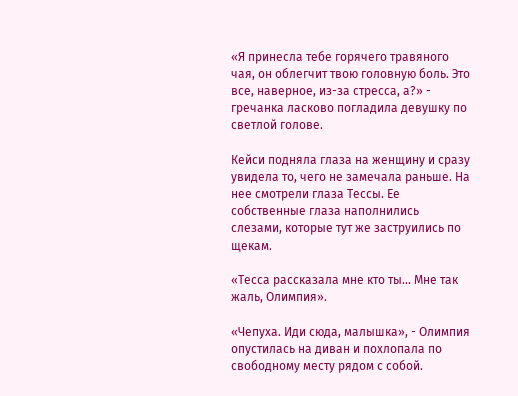«Я принесла тебе горячего травяного чая, он облегчит твою головную боль. Это все, наверное, из-за стресса, а?» - гречанка ласково погладила девушку по светлой голове.

Кейси подняла глаза на женщину и сразу увидела то, чего не замечала раньше. На нее смотрели глаза Тессы. Ее собственные глаза наполнились слезами, которые тут же заструились по щекам.

«Тесса рассказала мне кто ты... Мне так жаль, Олимпия».

«Чепуха. Иди сюда, малышка», - Олимпия опустилась на диван и похлопала по свободному месту рядом с собой.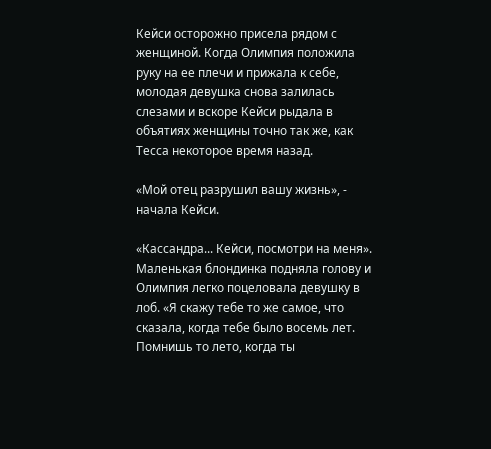Кейси осторожно присела рядом с женщиной. Когда Олимпия положила руку на ее плечи и прижала к себе, молодая девушка снова залилась слезами и вскоре Кейси рыдала в объятиях женщины точно так же, как Тесса некоторое время назад.

«Мой отец разрушил вашу жизнь», - начала Кейси.

«Кассандра... Кейси, посмотри на меня». Маленькая блондинка подняла голову и Олимпия легко поцеловала девушку в лоб. «Я скажу тебе то же самое, что сказала, когда тебе было восемь лет. Помнишь то лето, когда ты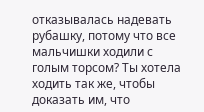отказывалась надевать рубашку, потому что все мальчишки ходили с голым торсом? Ты хотела ходить так же, чтобы доказать им, что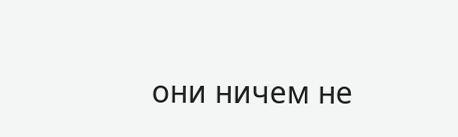они ничем не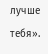лучше тебя».